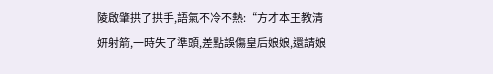陵啟肇拱了拱手,語氣不冷不熱:“方才本王教清妍射箭,一時失了準頭,差點誤傷皇后娘娘,還請娘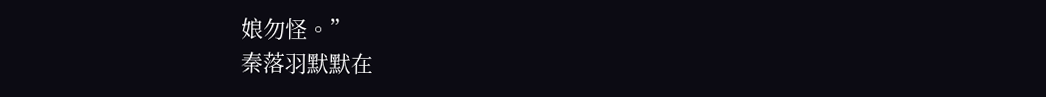娘勿怪。”
秦落羽默默在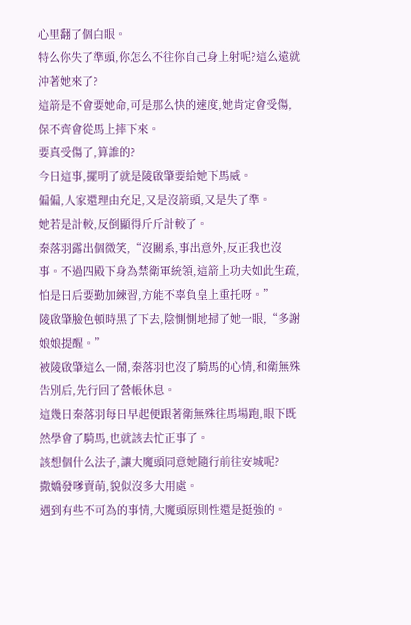心里翻了個白眼。
特么你失了準頭,你怎么不往你自己身上射呢?這么遠就沖著她來了?
這箭是不會要她命,可是那么快的速度,她肯定會受傷,保不齊會從馬上摔下來。
要真受傷了,算誰的?
今日這事,擺明了就是陵啟肇要給她下馬威。
偏偏,人家還理由充足,又是沒箭頭,又是失了準。
她若是計較,反倒顯得斤斤計較了。
秦落羽露出個微笑,“沒關系,事出意外,反正我也沒事。不過四殿下身為禁衛軍統領,這箭上功夫如此生疏,怕是日后要勤加練習,方能不辜負皇上重托呀。”
陵啟肇臉色頓時黑了下去,陰惻惻地掃了她一眼,“多謝娘娘提醒。”
被陵啟肇這么一鬧,秦落羽也沒了騎馬的心情,和衛無殊告別后,先行回了營帳休息。
這幾日秦落羽每日早起便跟著衛無殊往馬場跑,眼下既然學會了騎馬,也就該去忙正事了。
該想個什么法子,讓大魔頭同意她隨行前往安城呢?
撒嬌發嗲賣萌,貌似沒多大用處。
遇到有些不可為的事情,大魔頭原則性還是挺強的。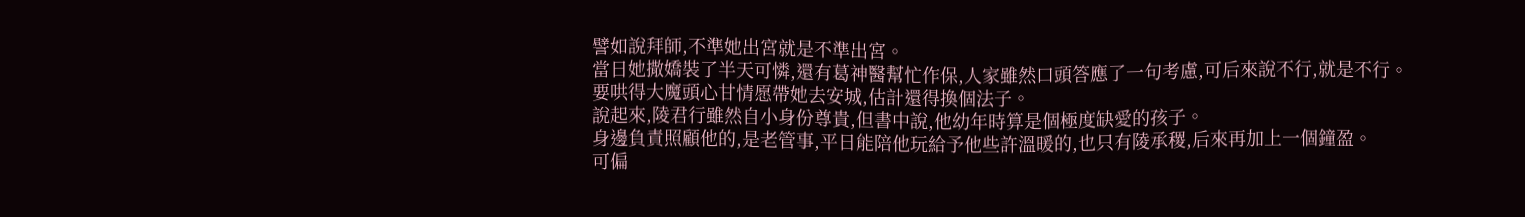譬如說拜師,不準她出宮就是不準出宮。
當日她撒嬌裝了半天可憐,還有葛神醫幫忙作保,人家雖然口頭答應了一句考慮,可后來說不行,就是不行。
要哄得大魔頭心甘情愿帶她去安城,估計還得換個法子。
說起來,陵君行雖然自小身份尊貴,但書中說,他幼年時算是個極度缺愛的孩子。
身邊負責照顧他的,是老管事,平日能陪他玩給予他些許溫暖的,也只有陵承稷,后來再加上一個鐘盈。
可偏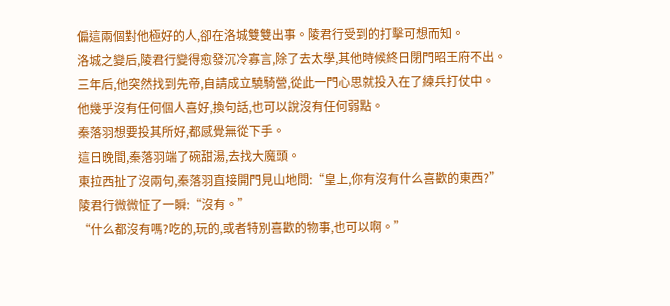偏這兩個對他極好的人,卻在洛城雙雙出事。陵君行受到的打擊可想而知。
洛城之變后,陵君行變得愈發沉冷寡言,除了去太學,其他時候終日閉門昭王府不出。
三年后,他突然找到先帝,自請成立驍騎營,從此一門心思就投入在了練兵打仗中。
他幾乎沒有任何個人喜好,換句話,也可以說沒有任何弱點。
秦落羽想要投其所好,都感覺無從下手。
這日晚間,秦落羽端了碗甜湯,去找大魔頭。
東拉西扯了沒兩句,秦落羽直接開門見山地問:“皇上,你有沒有什么喜歡的東西?”
陵君行微微怔了一瞬:“沒有。”
“什么都沒有嗎?吃的,玩的,或者特別喜歡的物事,也可以啊。”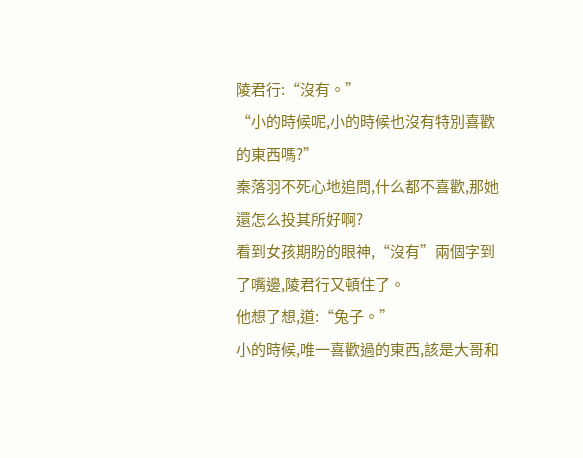陵君行:“沒有。”
“小的時候呢,小的時候也沒有特別喜歡的東西嗎?”
秦落羽不死心地追問,什么都不喜歡,那她還怎么投其所好啊?
看到女孩期盼的眼神,“沒有”兩個字到了嘴邊,陵君行又頓住了。
他想了想,道:“兔子。”
小的時候,唯一喜歡過的東西,該是大哥和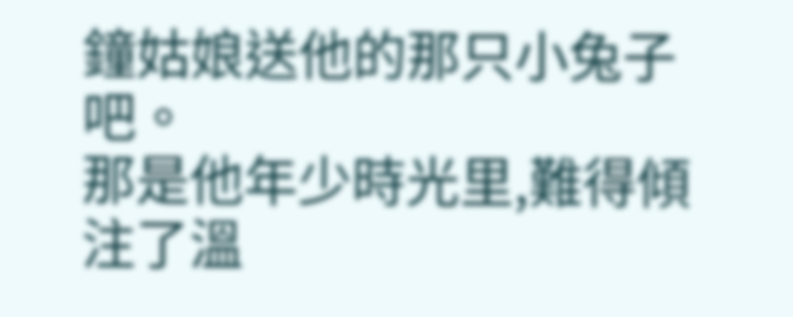鐘姑娘送他的那只小兔子吧。
那是他年少時光里,難得傾注了溫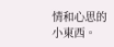情和心思的小東西。